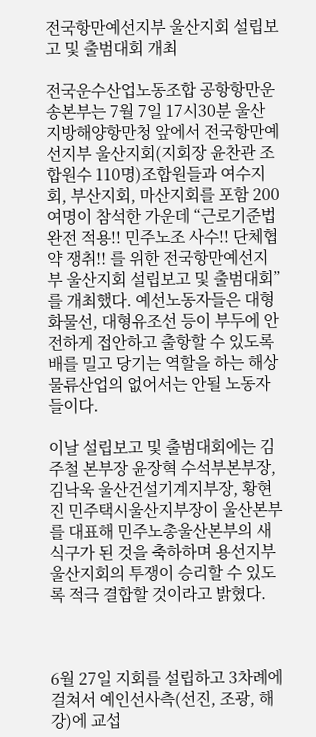전국항만예선지부 울산지회 설립보고 및 출범대회 개최

전국운수산업노동조합 공항항만운송본부는 7월 7일 17시30분 울산지방해양항만청 앞에서 전국항만예선지부 울산지회(지회장 윤찬관 조합원수 110명)조합원들과 여수지회, 부산지회, 마산지회를 포함 200여명이 참석한 가운데 “근로기준법 완전 적용!! 민주노조 사수!! 단체협약 쟁취!! 를 위한 전국항만예선지부 울산지회 설립보고 및 출범대회”를 개최했다. 예선노동자들은 대형화물선, 대형유조선 등이 부두에 안전하게 접안하고 출항할 수 있도록 배를 밀고 당기는 역할을 하는 해상물류산업의 없어서는 안될 노동자들이다.

이날 설립보고 및 출범대회에는 김주철 본부장 윤장혁 수석부본부장, 김낙욱 울산건설기계지부장, 황현진 민주택시울산지부장이 울산본부를 대표해 민주노총울산본부의 새식구가 된 것을 축하하며 용선지부 울산지회의 투쟁이 승리할 수 있도록 적극 결합할 것이라고 밝혔다.



6월 27일 지회를 설립하고 3차례에 걸쳐서 예인선사측(선진, 조광, 해강)에 교섭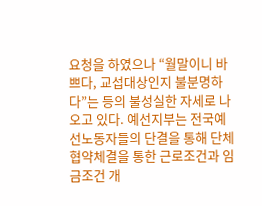요청을 하였으나 “월말이니 바쁘다, 교섭대상인지 불분명하다”는 등의 불성실한 자세로 나오고 있다. 예선지부는 전국예선노동자들의 단결을 통해 단체협약체결을 통한 근로조건과 임금조건 개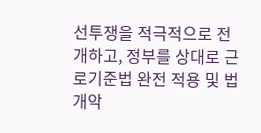선투쟁을 적극적으로 전개하고, 정부를 상대로 근로기준법 완전 적용 및 법개악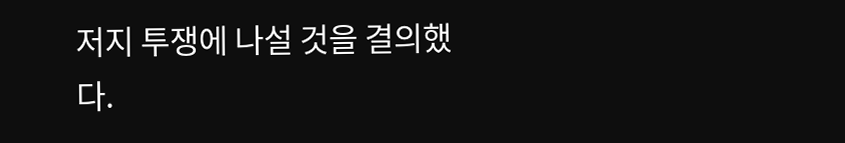저지 투쟁에 나설 것을 결의했다.